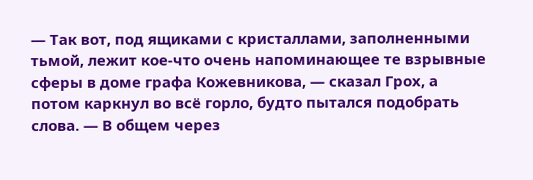— Так вот, под ящиками с кристаллами, заполненными тьмой, лежит кое-что очень напоминающее те взрывные сферы в доме графа Кожевникова, — сказал Грох, а потом каркнул во всё горло, будто пытался подобрать слова. — В общем через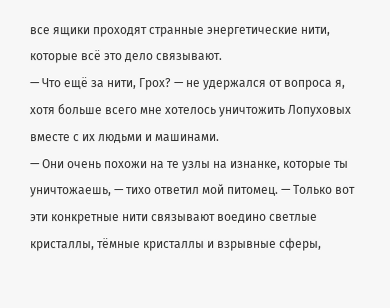все ящики проходят странные энергетические нити, которые всё это дело связывают.
— Что ещё за нити, Грох? — не удержался от вопроса я, хотя больше всего мне хотелось уничтожить Лопуховых вместе с их людьми и машинами.
— Они очень похожи на те узлы на изнанке, которые ты уничтожаешь, — тихо ответил мой питомец. — Только вот эти конкретные нити связывают воедино светлые кристаллы, тёмные кристаллы и взрывные сферы,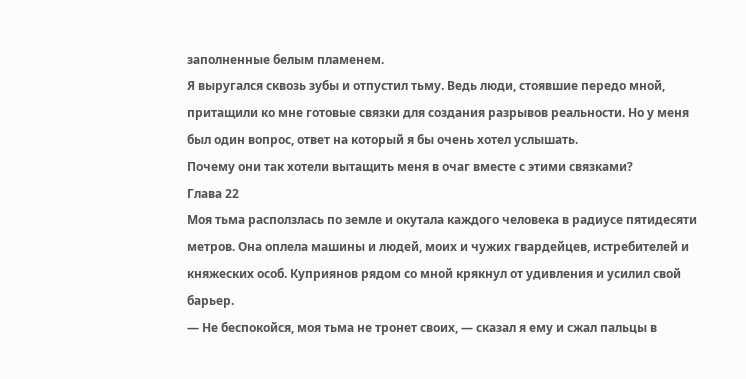заполненные белым пламенем.
Я выругался сквозь зубы и отпустил тьму. Ведь люди, стоявшие передо мной, притащили ко мне готовые связки для создания разрывов реальности. Но у меня был один вопрос, ответ на который я бы очень хотел услышать.
Почему они так хотели вытащить меня в очаг вместе с этими связками?
Глава 22
Моя тьма расползлась по земле и окутала каждого человека в радиусе пятидесяти метров. Она оплела машины и людей, моих и чужих гвардейцев, истребителей и княжеских особ. Куприянов рядом со мной крякнул от удивления и усилил свой барьер.
— Не беспокойся, моя тьма не тронет своих, — сказал я ему и сжал пальцы в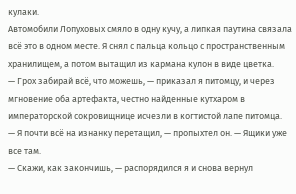кулаки.
Автомобили Лопуховых смяло в одну кучу, а липкая паутина связала всё это в одном месте. Я снял с пальца кольцо с пространственным хранилищем, а потом вытащил из кармана кулон в виде цветка.
— Грох забирай всё, что можешь, — приказал я питомцу, и через мгновение оба артефакта, честно найденные кутхаром в императорской сокровищнице исчезли в когтистой лапе питомца.
— Я почти всё на изнанку перетащил, — пропыхтел он. — Ящики уже все там.
— Скажи, как закончишь, — распорядился я и снова вернул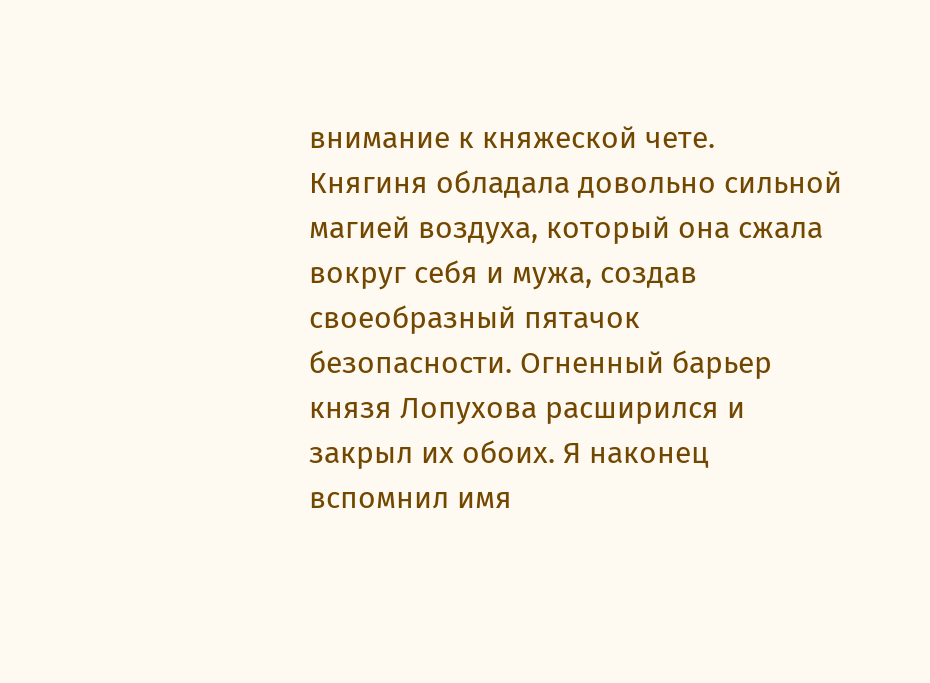внимание к княжеской чете.
Княгиня обладала довольно сильной магией воздуха, который она сжала вокруг себя и мужа, создав своеобразный пятачок безопасности. Огненный барьер князя Лопухова расширился и закрыл их обоих. Я наконец вспомнил имя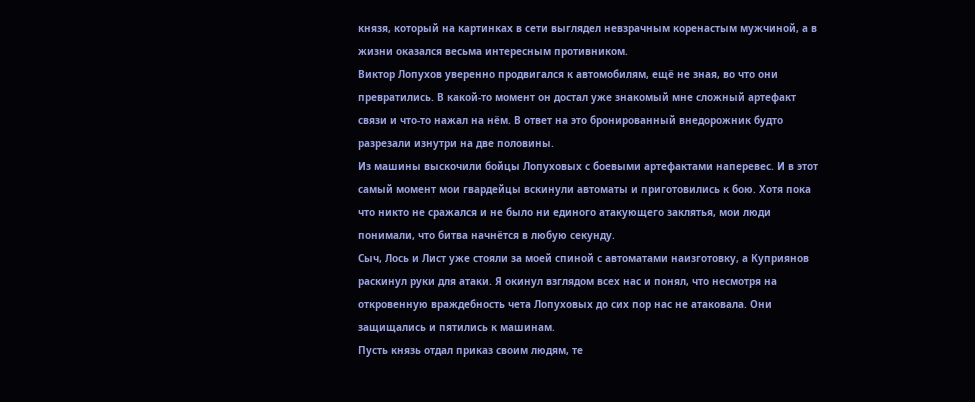князя, который на картинках в сети выглядел невзрачным коренастым мужчиной, а в жизни оказался весьма интересным противником.
Виктор Лопухов уверенно продвигался к автомобилям, ещё не зная, во что они превратились. В какой-то момент он достал уже знакомый мне сложный артефакт связи и что-то нажал на нём. В ответ на это бронированный внедорожник будто разрезали изнутри на две половины.
Из машины выскочили бойцы Лопуховых с боевыми артефактами наперевес. И в этот самый момент мои гвардейцы вскинули автоматы и приготовились к бою. Хотя пока что никто не сражался и не было ни единого атакующего заклятья, мои люди понимали, что битва начнётся в любую секунду.
Сыч, Лось и Лист уже стояли за моей спиной с автоматами наизготовку, а Куприянов раскинул руки для атаки. Я окинул взглядом всех нас и понял, что несмотря на откровенную враждебность чета Лопуховых до сих пор нас не атаковала. Они защищались и пятились к машинам.
Пусть князь отдал приказ своим людям, те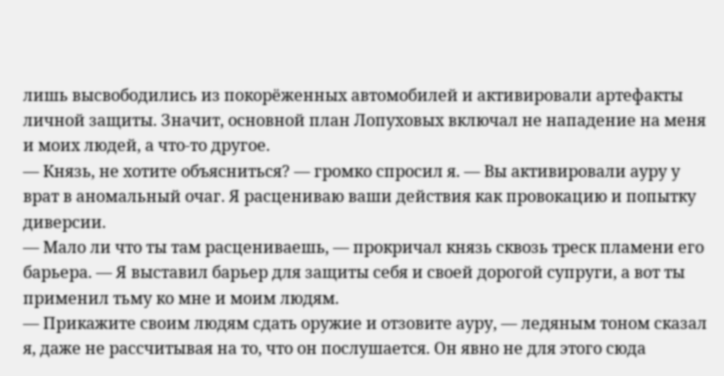лишь высвободились из покорёженных автомобилей и активировали артефакты личной защиты. Значит, основной план Лопуховых включал не нападение на меня и моих людей, а что-то другое.
— Князь, не хотите объясниться? — громко спросил я. — Вы активировали ауру у врат в аномальный очаг. Я расцениваю ваши действия как провокацию и попытку диверсии.
— Мало ли что ты там расцениваешь, — прокричал князь сквозь треск пламени его барьера. — Я выставил барьер для защиты себя и своей дорогой супруги, а вот ты применил тьму ко мне и моим людям.
— Прикажите своим людям сдать оружие и отзовите ауру, — ледяным тоном сказал я, даже не рассчитывая на то, что он послушается. Он явно не для этого сюда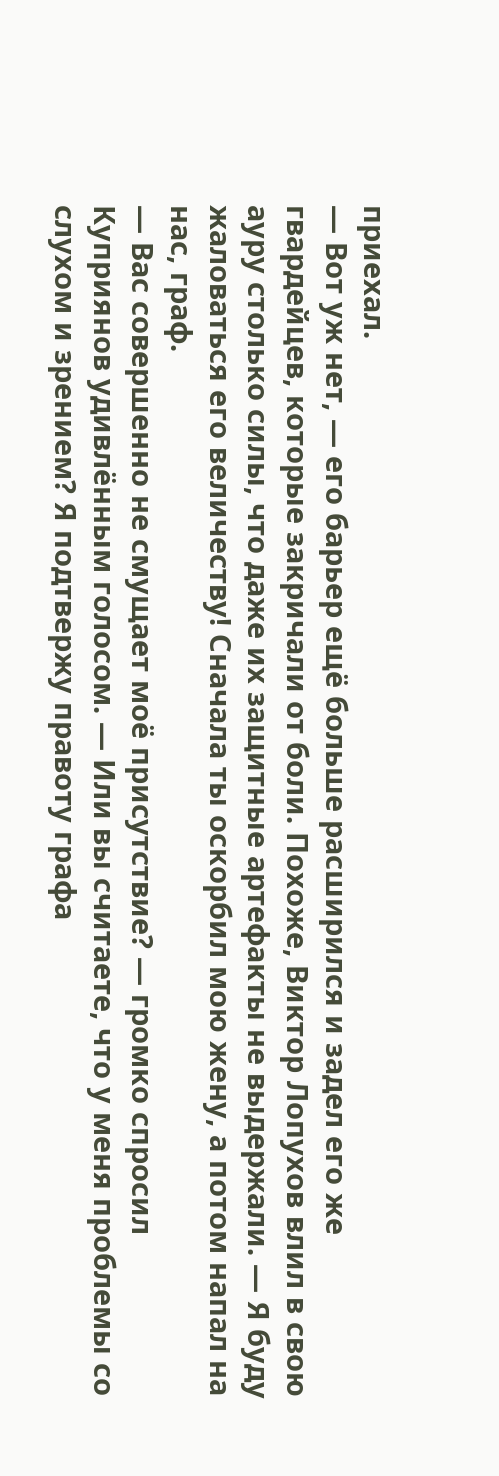приехал.
— Вот уж нет, — его барьер ещё больше расширился и задел его же гвардейцев, которые закричали от боли. Похоже, Виктор Лопухов влил в свою ауру столько силы, что даже их защитные артефакты не выдержали. — Я буду жаловаться его величеству! Сначала ты оскорбил мою жену, а потом напал на нас, граф.
— Вас совершенно не смущает моё присутствие? — громко спросил Куприянов удивлённым голосом. — Или вы считаете, что у меня проблемы со слухом и зрением? Я подтвержу правоту графа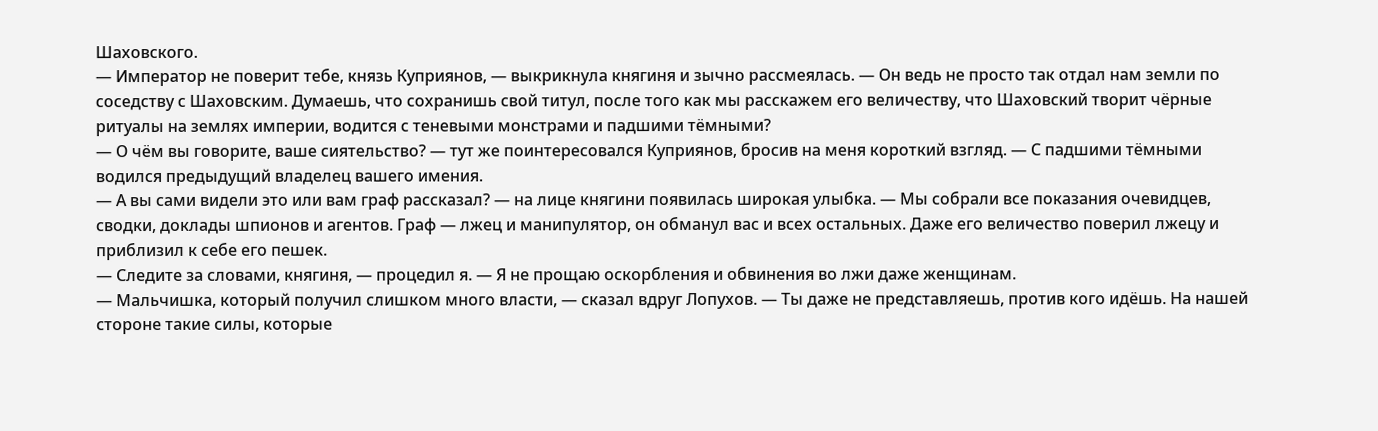Шаховского.
— Император не поверит тебе, князь Куприянов, — выкрикнула княгиня и зычно рассмеялась. — Он ведь не просто так отдал нам земли по соседству с Шаховским. Думаешь, что сохранишь свой титул, после того как мы расскажем его величеству, что Шаховский творит чёрные ритуалы на землях империи, водится с теневыми монстрами и падшими тёмными?
— О чём вы говорите, ваше сиятельство? — тут же поинтересовался Куприянов, бросив на меня короткий взгляд. — С падшими тёмными водился предыдущий владелец вашего имения.
— А вы сами видели это или вам граф рассказал? — на лице княгини появилась широкая улыбка. — Мы собрали все показания очевидцев, сводки, доклады шпионов и агентов. Граф — лжец и манипулятор, он обманул вас и всех остальных. Даже его величество поверил лжецу и приблизил к себе его пешек.
— Следите за словами, княгиня, — процедил я. — Я не прощаю оскорбления и обвинения во лжи даже женщинам.
— Мальчишка, который получил слишком много власти, — сказал вдруг Лопухов. — Ты даже не представляешь, против кого идёшь. На нашей стороне такие силы, которые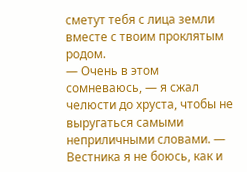сметут тебя с лица земли вместе с твоим проклятым родом.
— Очень в этом сомневаюсь, — я сжал челюсти до хруста, чтобы не выругаться самыми неприличными словами. — Вестника я не боюсь, как и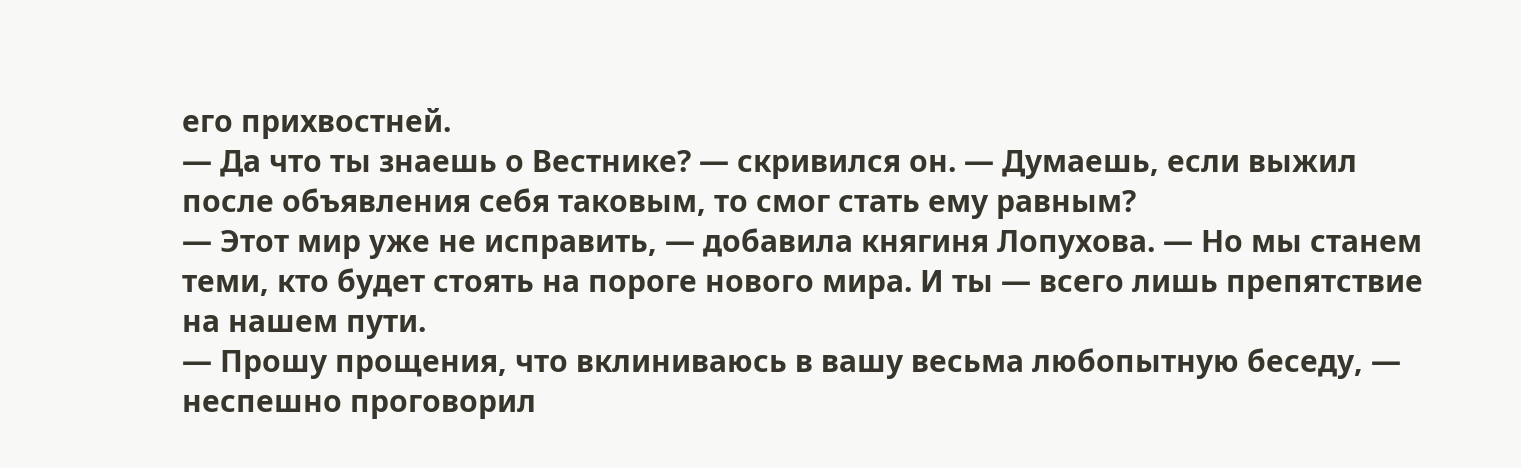его прихвостней.
— Да что ты знаешь о Вестнике? — скривился он. — Думаешь, если выжил после объявления себя таковым, то смог стать ему равным?
— Этот мир уже не исправить, — добавила княгиня Лопухова. — Но мы станем теми, кто будет стоять на пороге нового мира. И ты — всего лишь препятствие на нашем пути.
— Прошу прощения, что вклиниваюсь в вашу весьма любопытную беседу, — неспешно проговорил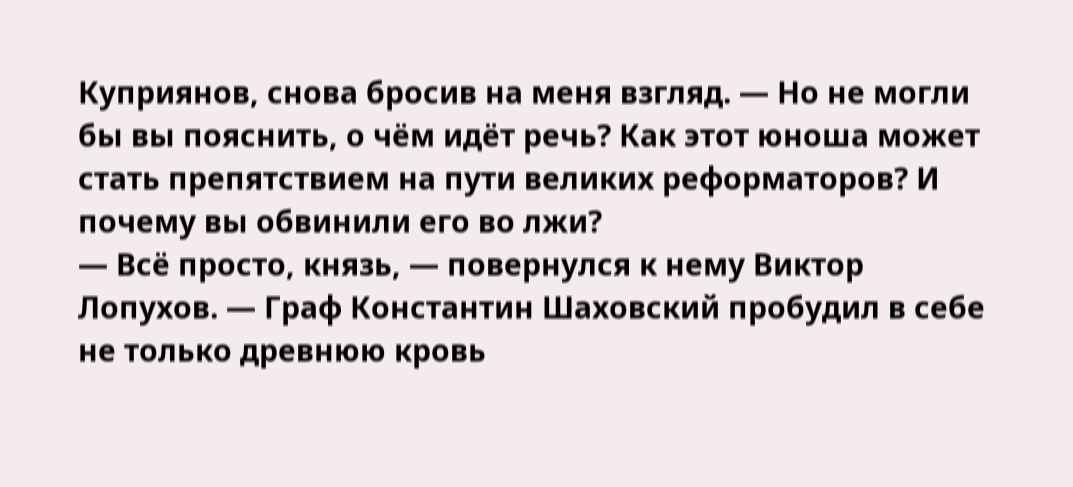Куприянов, снова бросив на меня взгляд. — Но не могли бы вы пояснить, о чём идёт речь? Как этот юноша может стать препятствием на пути великих реформаторов? И почему вы обвинили его во лжи?
— Всё просто, князь, — повернулся к нему Виктор Лопухов. — Граф Константин Шаховский пробудил в себе не только древнюю кровь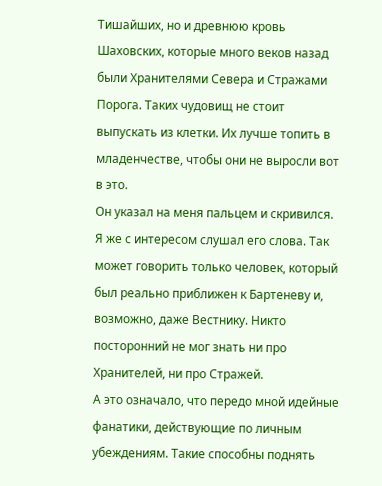Тишайших, но и древнюю кровь Шаховских, которые много веков назад были Хранителями Севера и Стражами Порога. Таких чудовищ не стоит выпускать из клетки. Их лучше топить в младенчестве, чтобы они не выросли вот в это.
Он указал на меня пальцем и скривился. Я же с интересом слушал его слова. Так может говорить только человек, который был реально приближен к Бартеневу и, возможно, даже Вестнику. Никто посторонний не мог знать ни про Хранителей, ни про Стражей.
А это означало, что передо мной идейные фанатики, действующие по личным убеждениям. Такие способны поднять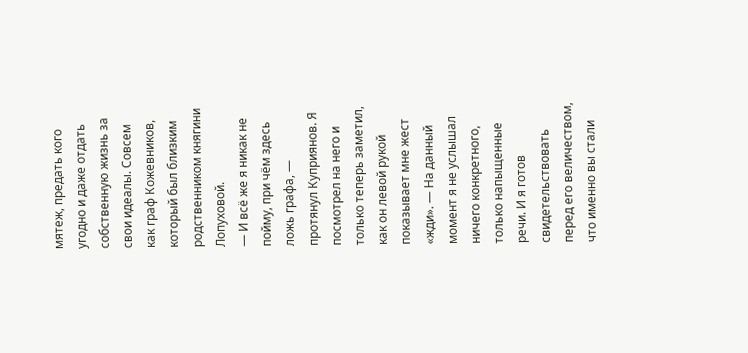мятеж, предать кого угодно и даже отдать собственную жизнь за свои идеалы. Совсем как граф Кожевников, который был близким родственником княгини Лопуховой.
— И всё же я никак не пойму, при чём здесь ложь графа, — протянул Куприянов. Я посмотрел на него и только теперь заметил, как он левой рукой показывает мне жест «жди». — На данный момент я не услышал ничего конкретного, только напыщенные речи. И я готов свидетельствовать перед его величеством, что именно вы стали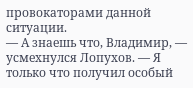провокаторами данной ситуации.
— А знаешь что, Владимир, — усмехнулся Лопухов. — Я только что получил особый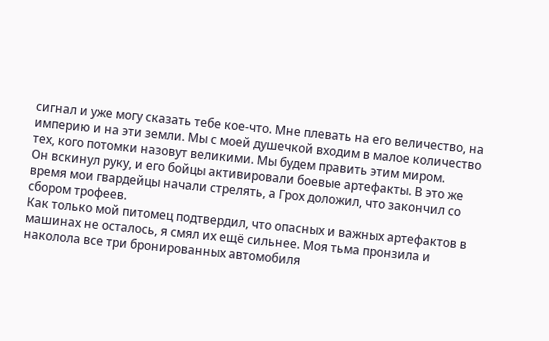сигнал и уже могу сказать тебе кое-что. Мне плевать на его величество, на империю и на эти земли. Мы с моей душечкой входим в малое количество тех, кого потомки назовут великими. Мы будем править этим миром.
Он вскинул руку, и его бойцы активировали боевые артефакты. В это же время мои гвардейцы начали стрелять, а Грох доложил, что закончил со сбором трофеев.
Как только мой питомец подтвердил, что опасных и важных артефактов в машинах не осталось, я смял их ещё сильнее. Моя тьма пронзила и наколола все три бронированных автомобиля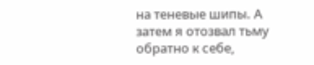на теневые шипы. А затем я отозвал тьму обратно к себе,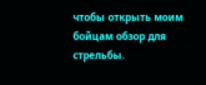чтобы открыть моим бойцам обзор для стрельбы.